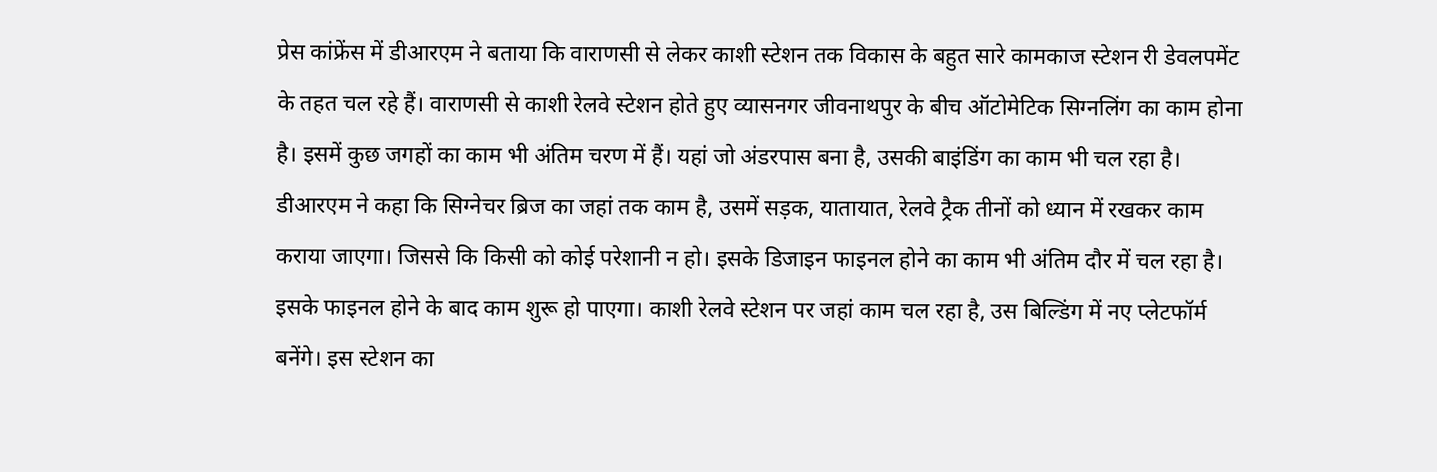प्रेस कांफ्रेंस में डीआरएम ने बताया कि वाराणसी से लेकर काशी स्टेशन तक विकास के बहुत सारे कामकाज स्टेशन री डेवलपमेंट के तहत चल रहे हैं। वाराणसी से काशी रेलवे स्टेशन होते हुए व्यासनगर जीवनाथपुर के बीच ऑटोमेटिक सिग्नलिंग का काम होना है। इसमें कुछ जगहों का काम भी अंतिम चरण में हैं। यहां जो अंडरपास बना है, उसकी बाइंडिंग का काम भी चल रहा है।
डीआरएम ने कहा कि सिग्नेचर ब्रिज का जहां तक काम है, उसमें सड़क, यातायात, रेलवे ट्रैक तीनों को ध्यान में रखकर काम कराया जाएगा। जिससे कि किसी को कोई परेशानी न हो। इसके डिजाइन फाइनल होने का काम भी अंतिम दौर में चल रहा है। इसके फाइनल होने के बाद काम शुरू हो पाएगा। काशी रेलवे स्टेशन पर जहां काम चल रहा है, उस बिल्डिंग में नए प्लेटफॉर्म बनेंगे। इस स्टेशन का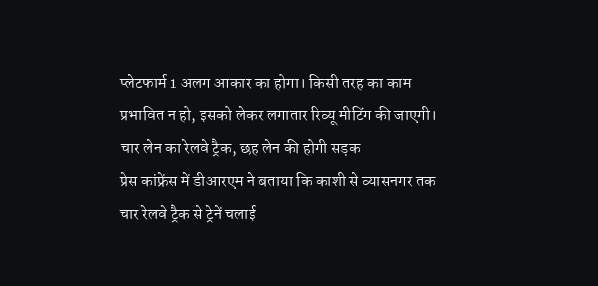प्लेटफार्म 1 अलग आकार का होगा। किसी तरह का काम प्रभावित न हो, इसको लेकर लगातार रिव्यू मीटिंग की जाएगी।
चार लेन का रेलवे ट्रैक, छह लेन की होगी सड़क
प्रेस कांफ्रेंस में डीआरएम ने बताया कि काशी से व्यासनगर तक चार रेलवे ट्रैक से ट्रेनें चलाई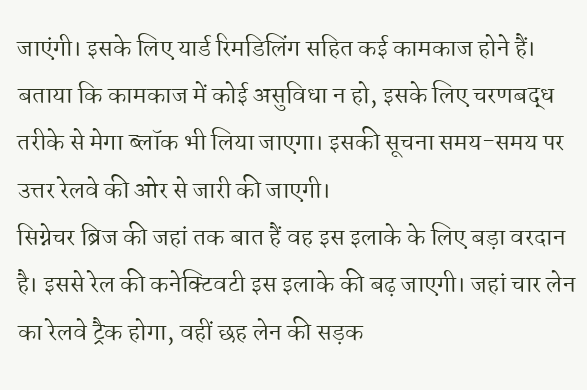जाएंगी। इसके लिए यार्ड रिमडिलिंग सहित कई कामकाज होने हैं। बताया कि कामकाज में कोई असुविधा न हो, इसके लिए चरणबद्ध तरीके से मेगा ब्लॉक भी लिया जाएगा। इसकी सूचना समय-समय पर उत्तर रेलवे की ओर से जारी की जाएगी।
सिग्नेचर ब्रिज की जहां तक बात हैं वह इस इलाके के लिए बड़ा वरदान है। इससे रेल की कनेक्टिवटी इस इलाके की बढ़ जाएगी। जहां चार लेन का रेलवे ट्रैक होगा, वहीं छह लेन की सड़क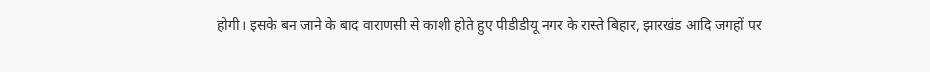होगी। इसके बन जाने के बाद वाराणसी से काशी होते हुए पीडीडीयू नगर के रास्ते बिहार, झारखंड आदि जगहों पर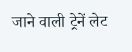जाने वाली ट्रेनें लेट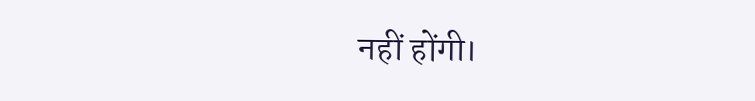नहीं होंगी।